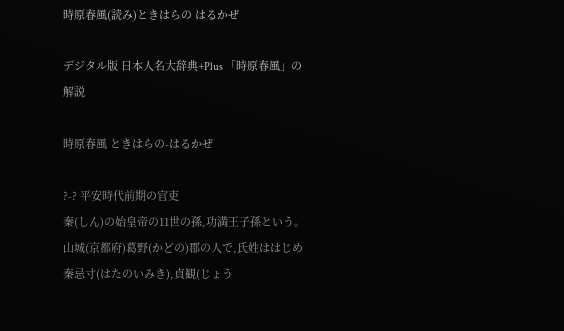時原春風(読み)ときはらの はるかぜ

デジタル版 日本人名大辞典+Plus 「時原春風」の解説

時原春風 ときはらの-はるかぜ

?-? 平安時代前期の官吏
秦(しん)の始皇帝の11世の孫,功満王子孫という。山城(京都府)葛野(かどの)郡の人で,氏姓ははじめ秦忌寸(はたのいみき),貞観(じょう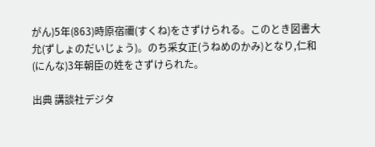がん)5年(863)時原宿禰(すくね)をさずけられる。このとき図書大允(ずしょのだいじょう)。のち采女正(うねめのかみ)となり,仁和(にんな)3年朝臣の姓をさずけられた。

出典 講談社デジタ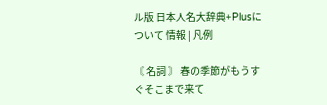ル版 日本人名大辞典+Plusについて 情報 | 凡例

〘 名詞 〙 春の季節がもうすぐそこまで来て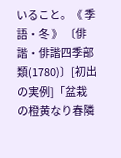いること。《 季語・冬 》 〔俳諧・俳諧四季部類(1780)〕[初出の実例]「盆栽の橙黄なり春隣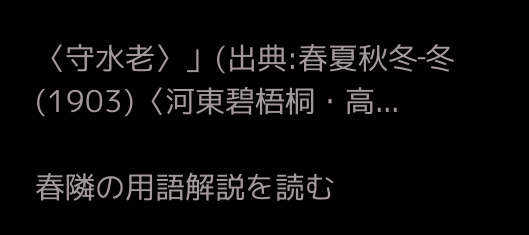〈守水老〉」(出典:春夏秋冬‐冬(1903)〈河東碧梧桐・高...

春隣の用語解説を読む